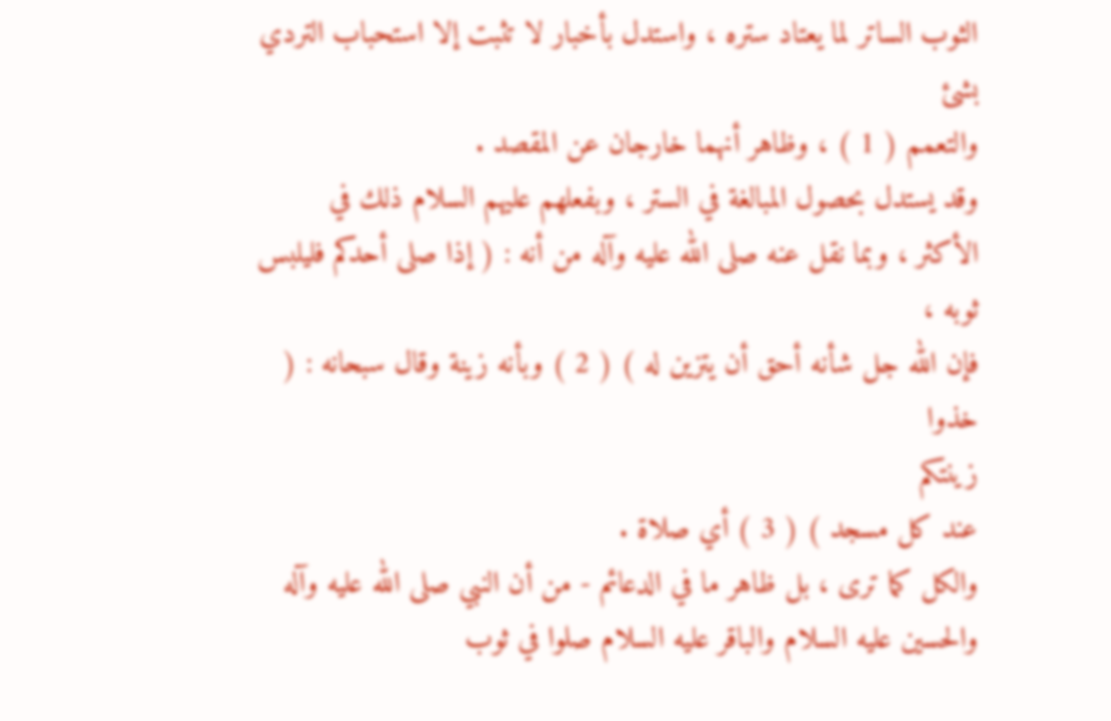الثوب الساتر لما يعتاد ستره ، واستدل بأخبار لا تثبت إلا استحباب التردي بشئ
والتعمم ( 1 ) ، وظاهر أنهما خارجان عن المقصد .
وقد يستدل بحصول المبالغة في الستر ، وبفعلهم عليهم السلام ذلك في
الأكثر ، وبما نقل عنه صلى الله عليه وآله من أنه : ( إذا صلى أحدكم فليلبس
ثوبه ،
فإن الله جل شأنه أحق أن يتزين له ) ( 2 ) وبأنه زينة وقال سبحانه : ( خذوا
زينتكم
عند كل مسجد ) ( 3 ) أي صلاة .
والكل كما ترى ، بل ظاهر ما في الدعائم - من أن النبي صلى الله عليه وآله
والحسين عليه السلام والباقر عليه السلام صلوا في ثوب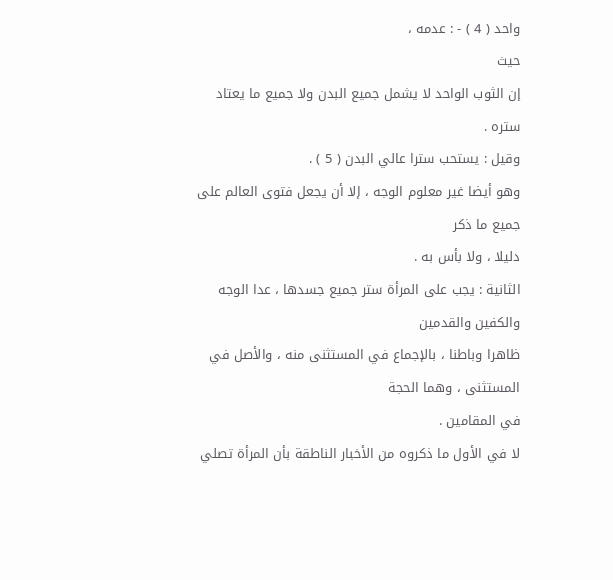واحد ( 4 ) - : عدمه ،
حيث
إن الثوب الواحد لا يشمل جميع البدن ولا جميع ما يعتاد ستره .
وقيل : يستحب سترا عالي البدن ( 5 ) .
وهو أيضا غير معلوم الوجه ، إلا أن يجعل فتوى العالم على جميع ما ذكر
دليلا ، ولا بأس به .
الثانية : يجب على المرأة ستر جميع جسدها ، عدا الوجه والكفين والقدمين
ظاهرا وباطنا ، بالإجماع في المستثنى منه ، والأصل في المستثنى ، وهما الحجة
في المقامين .
لا في الأول ما ذكروه من الأخبار الناطقة بأن المرأة تصلي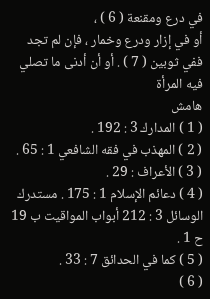في درع ومقنعة ( 6 ) ،
أو في إزار ودرع وخمار ، فإن لم تجد ففي ثوبين ( 7 ) . أو أن أدنى ما تصلي
فيه المرأة
هامش
( 1 ) المدارك 3 : 192 .
( 2 ) المهذب في فقه الشافعي 1 : 65 .
( 3 ) الأعراف : 29 .
( 4 ) دعائم الإسلام 1 : 175 . مستدرك الوسائل 3 : 212 أبواب المواقيت ب 19 ح 1 .
( 5 ) كما في الحدائق 7 : 33 .
( 6 )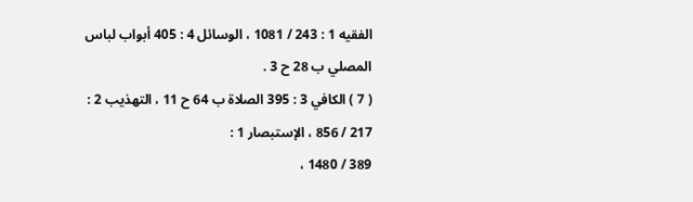الفقيه 1 : 243 / 1081 ، الوسائل 4 : 405 أبواب لباس المصلي ب 28 ح 3 .
( 7 ) الكافي 3 : 395 الصلاة ب 64 ح 11 ، التهذيب 2 : 217 / 856 ، الإستبصار 1 :
389 / 1480 ،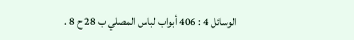الوسائل 4 : 406 أبواب لباس المصلي ب 28 ح 8 .